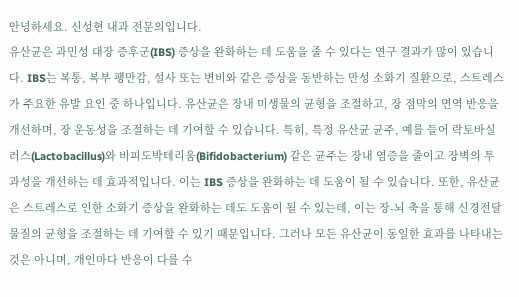안녕하세요. 신성현 내과 전문의입니다.
유산균은 과민성 대장 증후군(IBS) 증상을 완화하는 데 도움을 줄 수 있다는 연구 결과가 많이 있습니다. IBS는 복통, 복부 팽만감, 설사 또는 변비와 같은 증상을 동반하는 만성 소화기 질환으로, 스트레스가 주요한 유발 요인 중 하나입니다. 유산균은 장내 미생물의 균형을 조절하고, 장 점막의 면역 반응을 개선하며, 장 운동성을 조절하는 데 기여할 수 있습니다. 특히, 특정 유산균 균주, 예를 들어 락토바실러스(Lactobacillus)와 비피도박테리움(Bifidobacterium) 같은 균주는 장내 염증을 줄이고 장벽의 투과성을 개선하는 데 효과적입니다. 이는 IBS 증상을 완화하는 데 도움이 될 수 있습니다. 또한, 유산균은 스트레스로 인한 소화기 증상을 완화하는 데도 도움이 될 수 있는데, 이는 장-뇌 축을 통해 신경전달물질의 균형을 조절하는 데 기여할 수 있기 때문입니다. 그러나 모든 유산균이 동일한 효과를 나타내는 것은 아니며, 개인마다 반응이 다를 수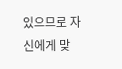있으므로 자신에게 맞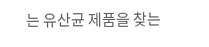는 유산균 제품을 찾는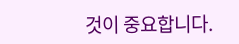것이 중요합니다.